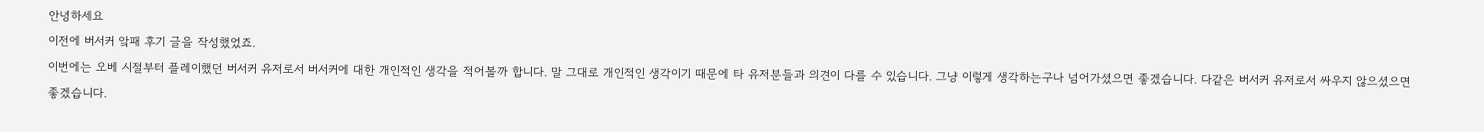안녕하세요
이전에 버서커 앜패 후기 글을 작성했었죠.
이번에는 오베 시절부터 플레이했던 버서커 유저로서 버서커에 대한 개인적인 생각을 적어볼까 합니다. 말 그대로 개인적인 생각이기 때문에 타 유저분들과 의견이 다를 수 있습니다. 그냥 이렇게 생각하는구나 넘어가셨으면 좋겠습니다. 다같은 버서커 유저로서 싸우지 않으셨으면 좋겠습니다.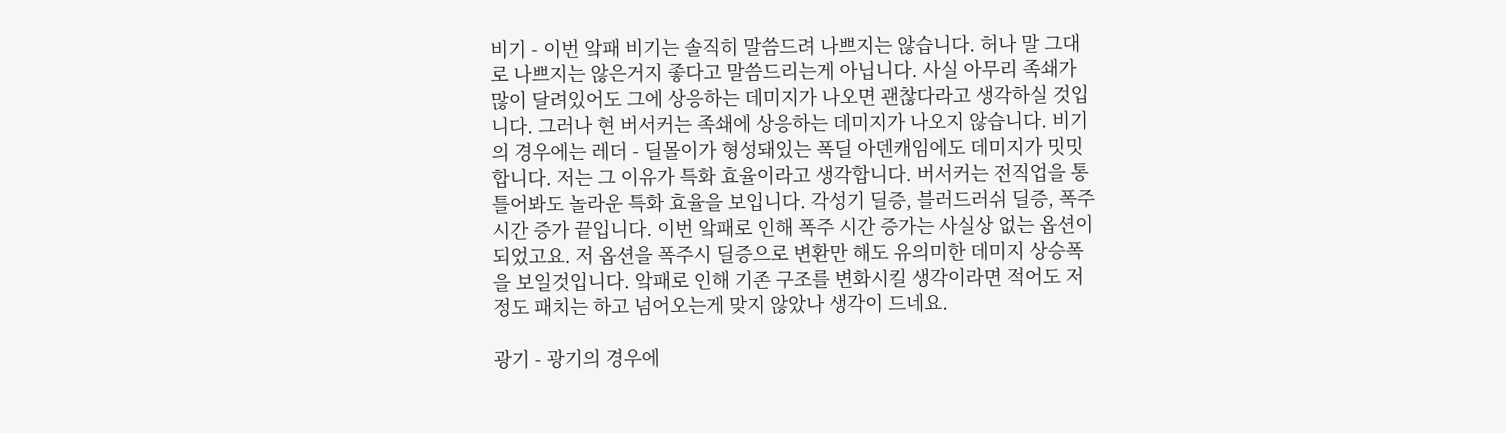비기 - 이번 앜패 비기는 솔직히 말씀드려 나쁘지는 않습니다. 허나 말 그대로 나쁘지는 않은거지 좋다고 말씀드리는게 아닙니다. 사실 아무리 족쇄가 많이 달려있어도 그에 상응하는 데미지가 나오면 괜찮다라고 생각하실 것입니다. 그러나 현 버서커는 족쇄에 상응하는 데미지가 나오지 않습니다. 비기의 경우에는 레더 - 딜몰이가 형성돼있는 폭딜 아덴캐임에도 데미지가 밋밋합니다. 저는 그 이유가 특화 효율이라고 생각합니다. 버서커는 전직업을 통틀어봐도 놀라운 특화 효율을 보입니다. 각성기 딜증, 블러드러쉬 딜증, 폭주 시간 증가 끝입니다. 이번 앜패로 인해 폭주 시간 증가는 사실상 없는 옵션이 되었고요. 저 옵션을 폭주시 딜증으로 변환만 해도 유의미한 데미지 상승폭을 보일것입니다. 앜패로 인해 기존 구조를 변화시킬 생각이라면 적어도 저 정도 패치는 하고 넘어오는게 맞지 않았나 생각이 드네요.

광기 - 광기의 경우에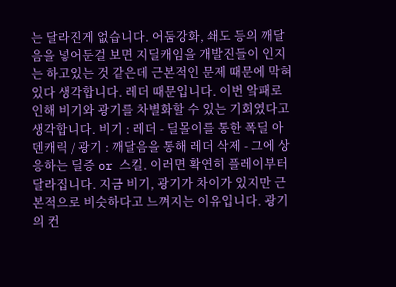는 달라진게 없습니다. 어둠강화, 쇄도 등의 깨달음을 넣어둔걸 보면 지딜캐임을 개발진들이 인지는 하고있는 것 같은데 근본적인 문제 때문에 막혀있다 생각합니다. 레더 때문입니다. 이번 앜패로 인해 비기와 광기를 차별화할 수 있는 기회였다고 생각합니다. 비기 : 레더 - 딜몰이를 통한 폭딜 아덴캐릭 / 광기 : 깨달음을 통해 레더 삭제 - 그에 상응하는 딜증 or 스킬. 이러면 확연히 플레이부터 달라집니다. 지금 비기, 광기가 차이가 있지만 근본적으로 비슷하다고 느껴지는 이유입니다. 광기의 컨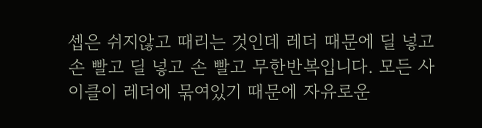셉은 쉬지않고 때리는 것인데 레더 때문에 딜 넣고 손 빨고 딜 넣고 손 빨고 무한반복입니다. 모든 사이클이 레더에 묶여있기 때문에 자유로운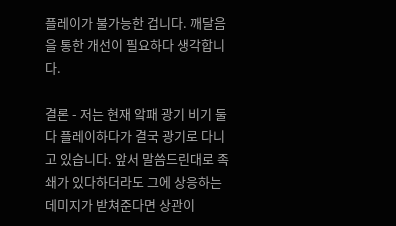플레이가 불가능한 겁니다. 깨달음을 통한 개선이 필요하다 생각합니다.

결론 - 저는 현재 앜패 광기 비기 둘다 플레이하다가 결국 광기로 다니고 있습니다. 앞서 말씀드린대로 족쇄가 있다하더라도 그에 상응하는 데미지가 받쳐준다면 상관이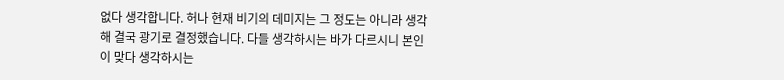없다 생각합니다. 허나 현재 비기의 데미지는 그 정도는 아니라 생각해 결국 광기로 결정했습니다. 다들 생각하시는 바가 다르시니 본인이 맞다 생각하시는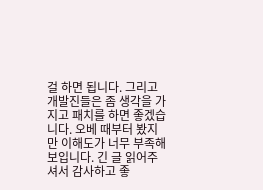걸 하면 됩니다. 그리고 개발진들은 좀 생각을 가지고 패치를 하면 좋겠습니다. 오베 때부터 봤지만 이해도가 너무 부족해보입니다. 긴 글 읽어주셔서 감사하고 좋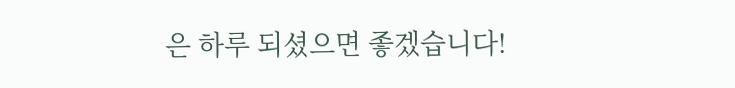은 하루 되셨으면 좋겠습니다!